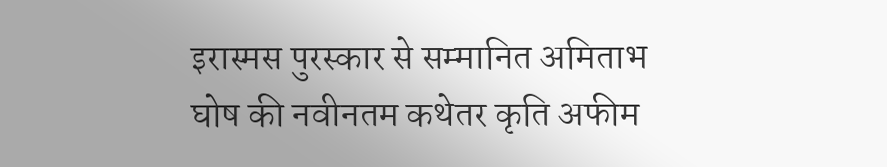इरास्मस पुरस्कार से सम्मानित अमिताभ घोष की नवीनतम कथेतर कृति अफीम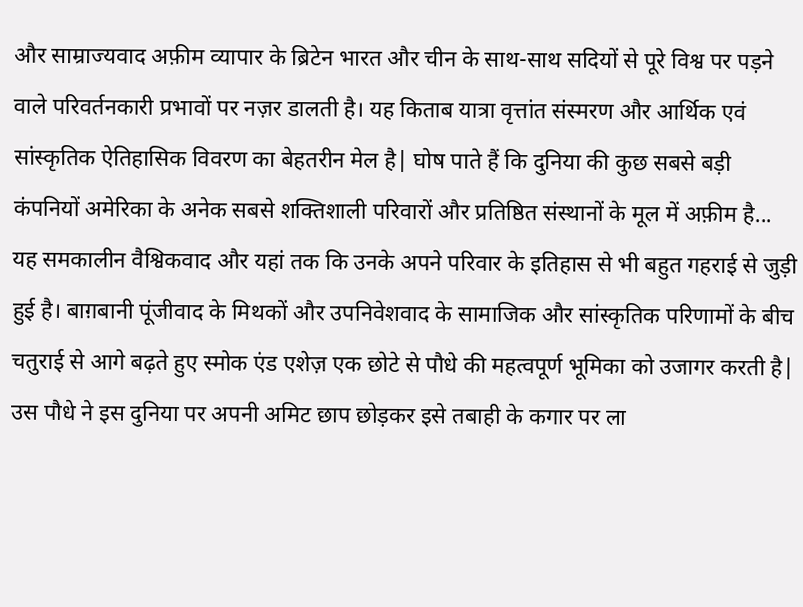और साम्राज्यवाद अफ़ीम व्यापार के ब्रिटेन भारत और चीन के साथ-साथ सदियों से पूरे विश्व पर पड़ने वाले परिवर्तनकारी प्रभावों पर नज़र डालती है। यह किताब यात्रा वृत्तांत संस्मरण और आर्थिक एवं सांस्कृतिक ऐतिहासिक विवरण का बेहतरीन मेल है| घोष पाते हैं कि दुनिया की कुछ सबसे बड़ी कंपनियों अमेरिका के अनेक सबसे शक्तिशाली परिवारों और प्रतिष्ठित संस्थानों के मूल में अफ़ीम है... यह समकालीन वैश्विकवाद और यहां तक कि उनके अपने परिवार के इतिहास से भी बहुत गहराई से जुड़ी हुई है। बाग़बानी पूंजीवाद के मिथकों और उपनिवेशवाद के सामाजिक और सांस्कृतिक परिणामों के बीच चतुराई से आगे बढ़ते हुए स्मोक एंड एशेज़ एक छोटे से पौधे की महत्वपूर्ण भूमिका को उजागर करती है| उस पौधे ने इस दुनिया पर अपनी अमिट छाप छोड़कर इसे तबाही के कगार पर ला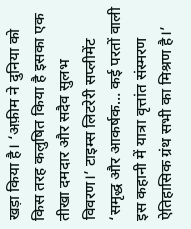खड़ा किया है। ‘अफ़ीम ने दुनिया को किस तरह कलुषित किया है इसका एक तीखा दमदार और सदैव सुलभ विवरण।’ टाइम्स लिटरेरी सप्लीमेंट ‘समृद्ध और आकर्षक… कई परतों वाली इस कहानी में यात्रा वृत्तांत संस्मरण ऐतिहासिक ग्रंथ सभी का मिश्रण है।’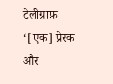टेलीग्राफ़ ‘[एक] प्रेरक और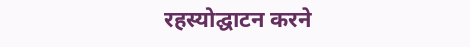रहस्योद्घाटन करने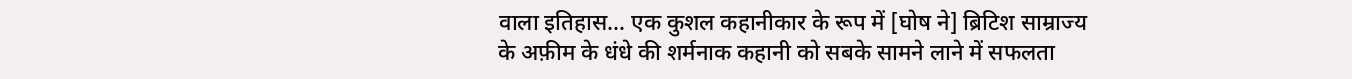वाला इतिहास… एक कुशल कहानीकार के रूप में [घोष ने] ब्रिटिश साम्राज्य के अफ़ीम के धंधे की शर्मनाक कहानी को सबके सामने लाने में सफलता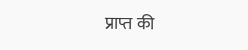प्राप्त की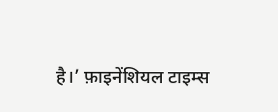है।’ फ़ाइनेंशियल टाइम्स